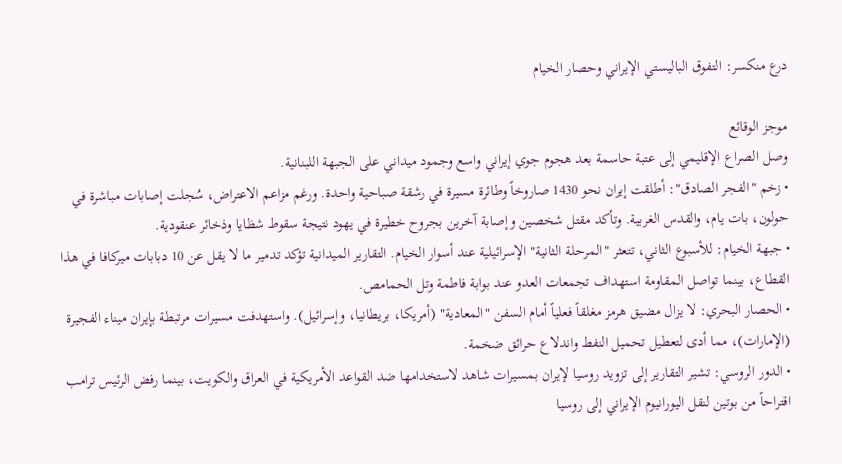درع منكسر: التفوق الباليستي الإيراني وحصار الخيام

موجز الوقائع
وصل الصراع الإقليمي إلى عتبة حاسمة بعد هجوم جوي إيراني واسع وجمود ميداني على الجبهة اللبنانية.
• زخم "الفجر الصادق": أطلقت إيران نحو 1430 صاروخاً وطائرة مسيرة في رشقة صباحية واحدة. ورغم مزاعم الاعتراض، سُجلت إصابات مباشرة في حولون، بات يام، والقدس الغربية. وتأكد مقتل شخصين وإصابة آخرين بجروح خطيرة في يهود نتيجة سقوط شظايا وذخائر عنقودية.
• جبهة الخيام: للأسبوع الثاني، تتعثر "المرحلة الثانية" الإسرائيلية عند أسوار الخيام. التقارير الميدانية تؤكد تدمير ما لا يقل عن 10 دبابات ميركافا في هذا القطاع، بينما تواصل المقاومة استهداف تجمعات العدو عند بوابة فاطمة وتل الحمامص.
• الحصار البحري: لا يزال مضيق هرمز مغلقاً فعلياً أمام السفن "المعادية" (أمريكا، بريطانيا، وإسرائيل). واستهدفت مسيرات مرتبطة بإيران ميناء الفجيرة (الإمارات)، مما أدى لتعطيل تحميل النفط واندلاع حرائق ضخمة.
• الدور الروسي: تشير التقارير إلى تزويد روسيا لإيران بمسيرات شاهد لاستخدامها ضد القواعد الأمريكية في العراق والكويت، بينما رفض الرئيس ترامب اقتراحاً من بوتين لنقل اليورانيوم الإيراني إلى روسيا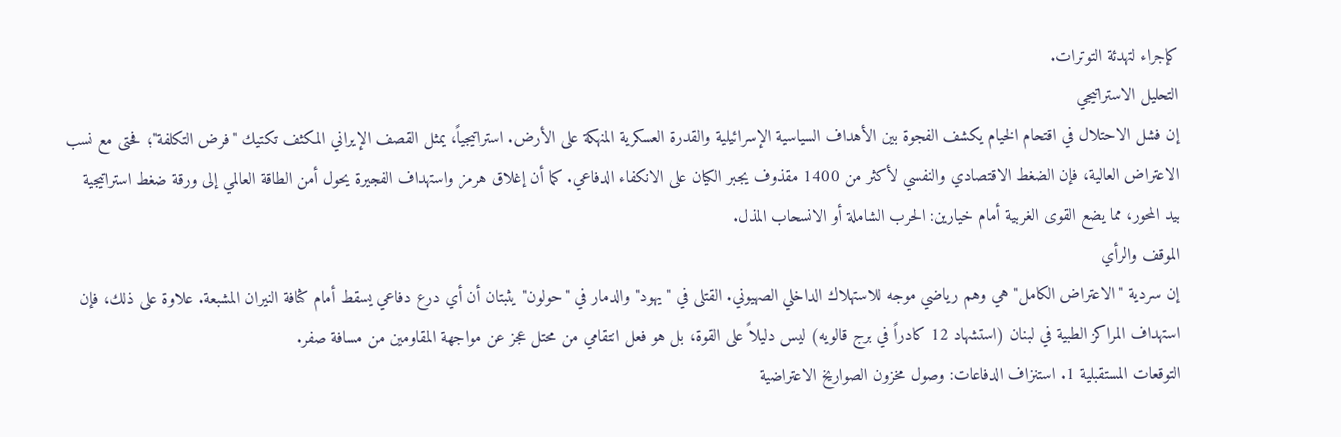كإجراء لتهدئة التوترات.
التحليل الاستراتيجي
إن فشل الاحتلال في اقتحام الخيام يكشف الفجوة بين الأهداف السياسية الإسرائيلية والقدرة العسكرية المنهكة على الأرض. استراتيجياً، يمثل القصف الإيراني المكثف تكتيك "فرض التكلفة"؛ فحتى مع نسب الاعتراض العالية، فإن الضغط الاقتصادي والنفسي لأكثر من 1400 مقذوف يجبر الكيان على الانكفاء الدفاعي. كما أن إغلاق هرمز واستهداف الفجيرة يحول أمن الطاقة العالمي إلى ورقة ضغط استراتيجية بيد المحور، مما يضع القوى الغربية أمام خيارين: الحرب الشاملة أو الانسحاب المذل.
الموقف والرأي
إن سردية "الاعتراض الكامل" هي وهم رياضي موجه للاستهلاك الداخلي الصهيوني. القتلى في "يهود" والدمار في "حولون" يثبتان أن أي درع دفاعي يسقط أمام كثافة النيران المشبعة. علاوة على ذلك، فإن استهداف المراكز الطبية في لبنان (استشهاد 12 كادراً في برج قالويه) ليس دليلاً على القوة، بل هو فعل انتقامي من محتل عجز عن مواجهة المقاومين من مسافة صفر.
التوقعات المستقبلية 1. استنزاف الدفاعات: وصول مخزون الصواريخ الاعتراضية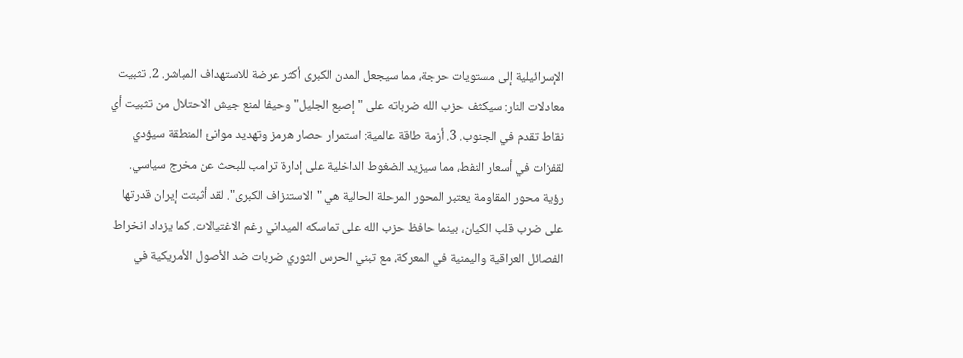الإسرائيلية إلى مستويات حرجة، مما سيجعل المدن الكبرى أكثر عرضة للاستهداف المباشر. 2. تثبيت معادلات النار: سيكثف حزب الله ضرباته على "إصبع الجليل" وحيفا لمنع جيش الاحتلال من تثبيت أي نقاط تقدم في الجنوب. 3. أزمة طاقة عالمية: استمرار حصار هرمز وتهديد موانئ المنطقة سيؤدي لقفزات في أسعار النفط، مما سيزيد الضغوط الداخلية على إدارة ترامب للبحث عن مخرج سياسي.
رؤية محور المقاومة يعتبر المحور المرحلة الحالية هي "الاستنزاف الكبرى". لقد أثبتت إيران قدرتها على ضرب قلب الكيان، بينما حافظ حزب الله على تماسكه الميداني رغم الاغتيالات. كما يزداد انخراط الفصائل العراقية واليمنية في المعركة، مع تبني الحرس الثوري ضربات ضد الأصول الأمريكية في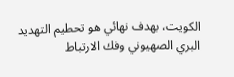الكويت، بهدف نهائي هو تحطيم التهديد البري الصهيوني وفك الارتباط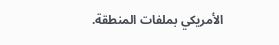الأمريكي بملفات المنطقة.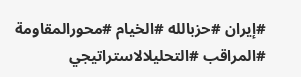#إيران #حزبالله #الخيام #محورالمقاومة #المراقب #التحليلالاستراتيجي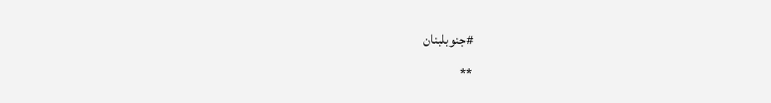#جنوبلبنان
**